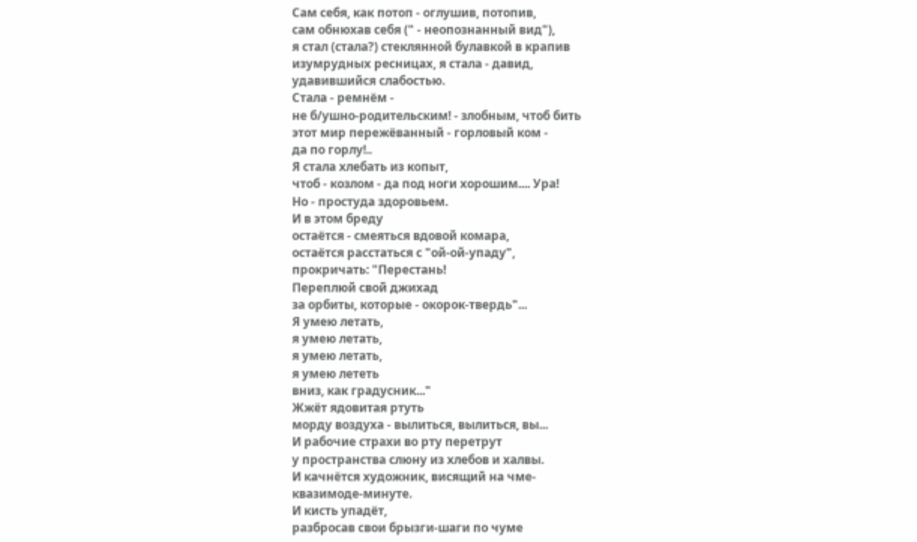Сам себя, как потоп - оглушив, потопив,
сам обнюхав себя (" - неопознанный вид"),
я стал (стала?) стеклянной булавкой в крапив
изумрудных ресницах, я стала - давид,
удавившийся слабостью.
Стала - ремнём -
не б/ушно-родительским! - злобным, чтоб бить
этот мир пережёванный - горловый ком -
да по горлу!..
Я стала хлебать из копыт,
чтоб - козлом - да под ноги хорошим.... Ура!
Но - простуда здоровьем.
И в этом бреду
остаётся - смеяться вдовой комара,
остаётся расстаться с "ой-ой-упаду",
прокричать: "Перестань!
Переплюй свой джихад
за орбиты, которые - окорок-твердь"...
Я умею летать,
я умею летать,
я умею летать,
я умею лететь
вниз, как градусник..."
Жжёт ядовитая ртуть
морду воздуха - вылиться, вылиться, вы...
И рабочие страхи во рту перетрут
у пространства слюну из хлебов и халвы.
И качнётся художник, висящий на чме-
квазимоде-минуте.
И кисть упадёт,
разбросав свои брызги-шаги по чуме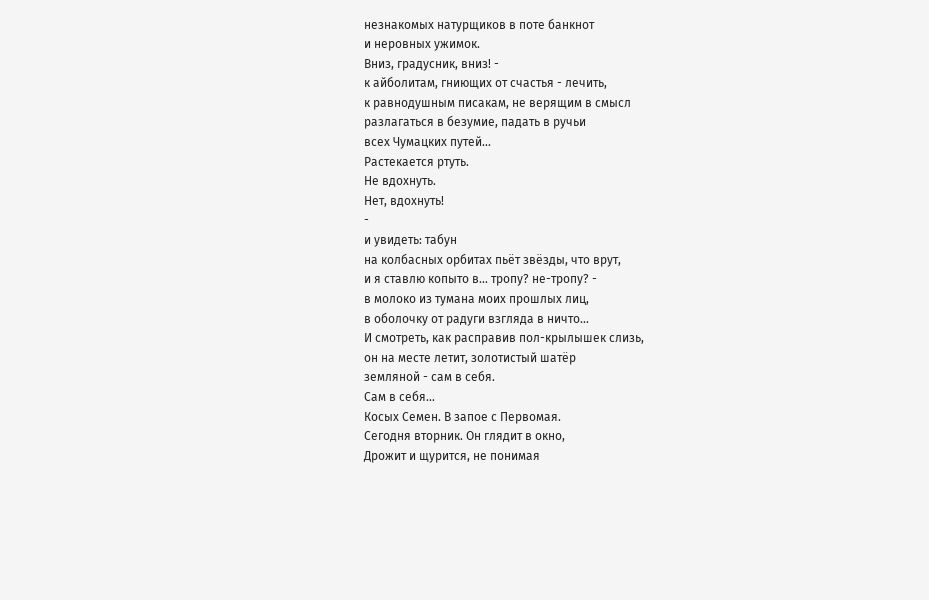незнакомых натурщиков в поте банкнот
и неровных ужимок.
Вниз, градусник, вниз! -
к айболитам, гниющих от счастья - лечить,
к равнодушным писакам, не верящим в смысл
разлагаться в безумие, падать в ручьи
всех Чумацких путей...
Растекается ртуть.
Не вдохнуть.
Нет, вдохнуть!
-
и увидеть: табун
на колбасных орбитах пьёт звёзды, что врут,
и я ставлю копыто в... тропу? не-тропу? -
в молоко из тумана моих прошлых лиц,
в оболочку от радуги взгляда в ничто...
И смотреть, как расправив пол-крылышек слизь,
он на месте летит, золотистый шатёр
земляной - сам в себя.
Сам в себя...
Косых Семен. В запое с Первомая.
Сегодня вторник. Он глядит в окно,
Дрожит и щурится, не понимая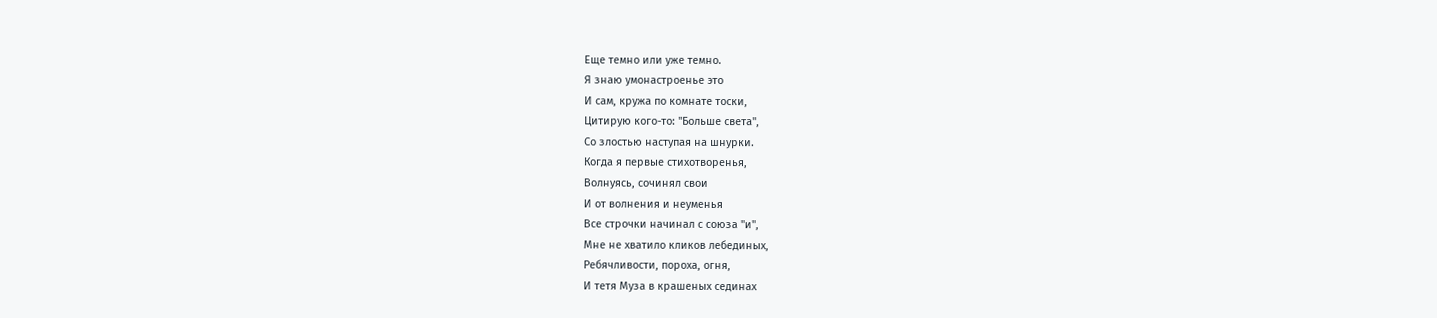Еще темно или уже темно.
Я знаю умонастроенье это
И сам, кружа по комнате тоски,
Цитирую кого-то: "Больше света",
Со злостью наступая на шнурки.
Когда я первые стихотворенья,
Волнуясь, сочинял свои
И от волнения и неуменья
Все строчки начинал с союза "и",
Мне не хватило кликов лебединых,
Ребячливости, пороха, огня,
И тетя Муза в крашеных сединах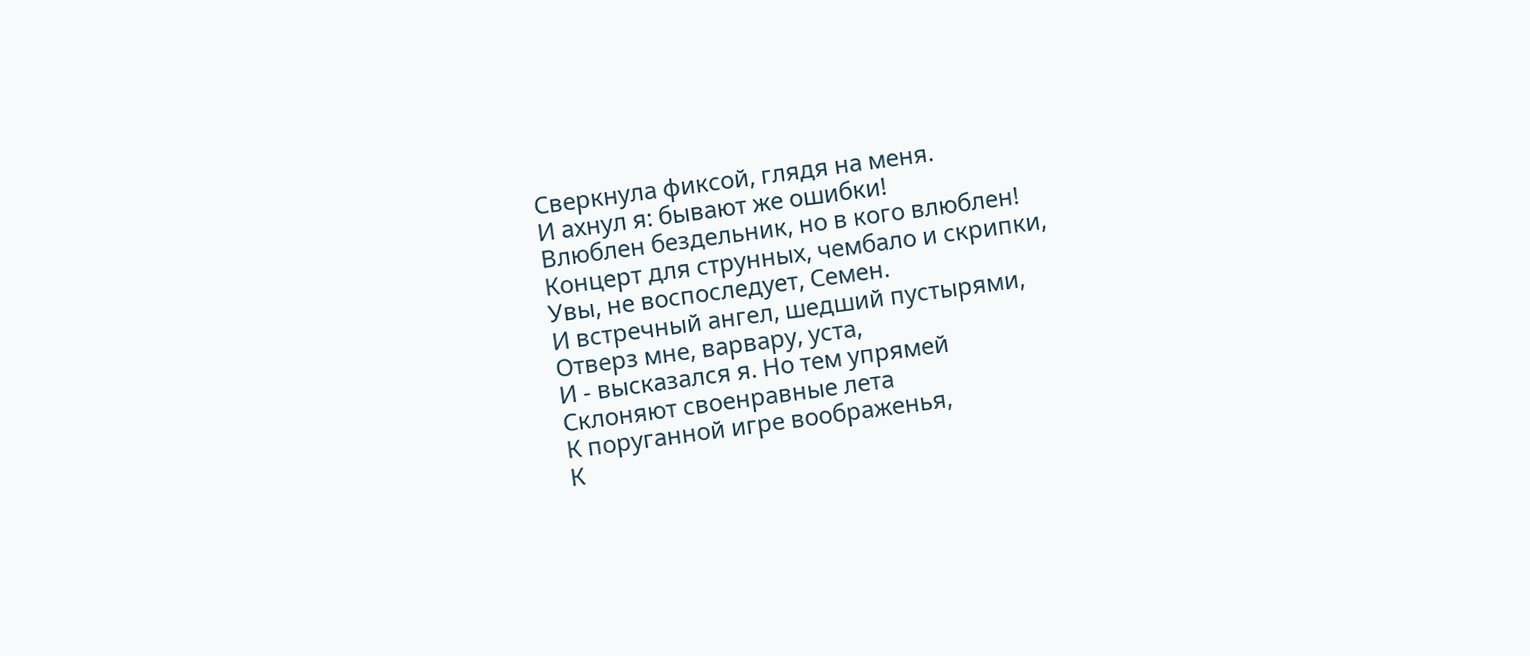Сверкнула фиксой, глядя на меня.
И ахнул я: бывают же ошибки!
Влюблен бездельник, но в кого влюблен!
Концерт для струнных, чембало и скрипки,
Увы, не воспоследует, Семен.
И встречный ангел, шедший пустырями,
Отверз мне, варвару, уста,
И - высказался я. Но тем упрямей
Склоняют своенравные лета
К поруганной игре воображенья,
К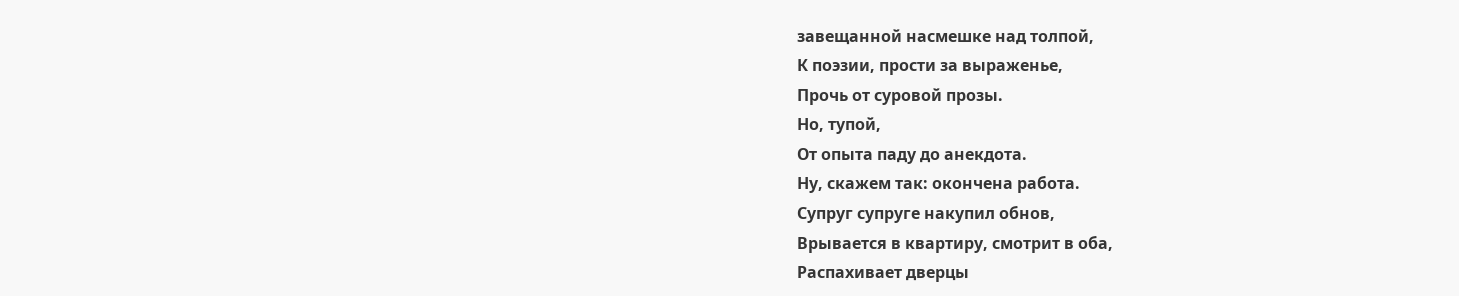завещанной насмешке над толпой,
К поэзии, прости за выраженье,
Прочь от суровой прозы.
Но, тупой,
От опыта паду до анекдота.
Ну, скажем так: окончена работа.
Супруг супруге накупил обнов,
Врывается в квартиру, смотрит в оба,
Распахивает дверцы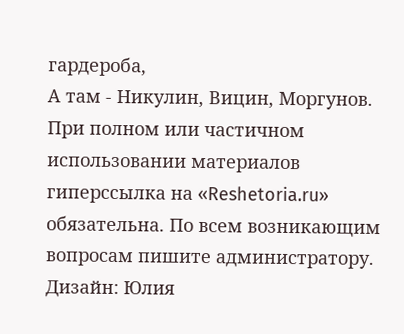гардероба,
А там - Никулин, Вицин, Моргунов.
При полном или частичном использовании материалов гиперссылка на «Reshetoria.ru» обязательна. По всем возникающим вопросам пишите администратору.
Дизайн: Юлия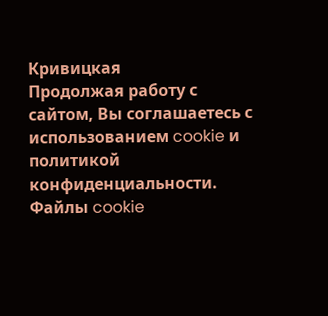Кривицкая
Продолжая работу с сайтом, Вы соглашаетесь с использованием cookie и политикой конфиденциальности. Файлы cookie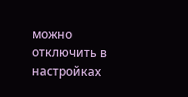можно отключить в настройках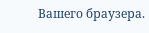Вашего браузера.